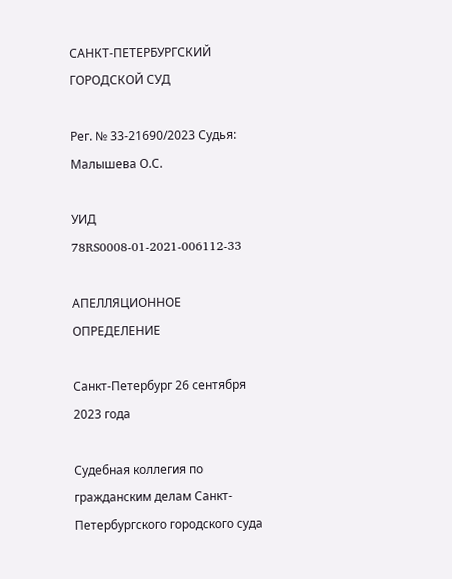САНКТ-ПЕТЕРБУРГСКИЙ ГОРОДСКОЙ СУД

Рег. № 33-21690/2023 Судья: Малышева О.С.

УИД 78RS0008-01-2021-006112-33

АПЕЛЛЯЦИОННОЕ ОПРЕДЕЛЕНИЕ

Санкт-Петербург 26 сентября 2023 года

Судебная коллегия по гражданским делам Санкт-Петербургского городского суда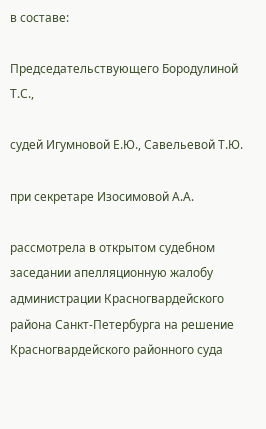в составе:

Председательствующего Бородулиной Т.С.,

судей Игумновой Е.Ю., Савельевой Т.Ю.

при секретаре Изосимовой А.А.

рассмотрела в открытом судебном заседании апелляционную жалобу администрации Красногвардейского района Санкт-Петербурга на решение Красногвардейского районного суда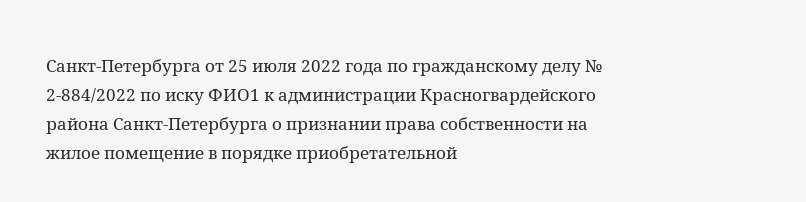Санкт-Петербурга от 25 июля 2022 года по гражданскому делу № 2-884/2022 по иску ФИО1 к администрации Красногвардейского района Санкт-Петербурга о признании права собственности на жилое помещение в порядке приобретательной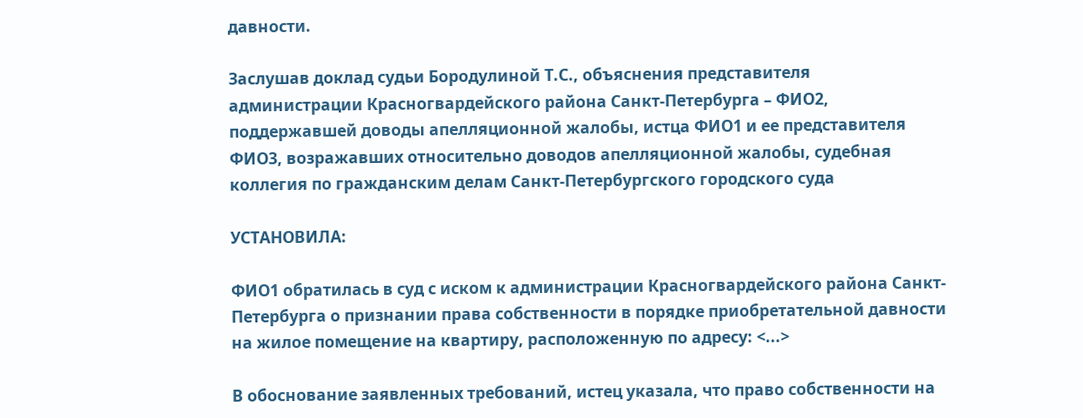давности.

Заслушав доклад судьи Бородулиной Т.С., объяснения представителя администрации Красногвардейского района Санкт-Петербурга – ФИО2, поддержавшей доводы апелляционной жалобы, истца ФИО1 и ее представителя ФИО3, возражавших относительно доводов апелляционной жалобы, судебная коллегия по гражданским делам Санкт-Петербургского городского суда

УСТАНОВИЛА:

ФИО1 обратилась в суд с иском к администрации Красногвардейского района Санкт-Петербурга о признании права собственности в порядке приобретательной давности на жилое помещение на квартиру, расположенную по адресу: <...>

В обоснование заявленных требований, истец указала, что право собственности на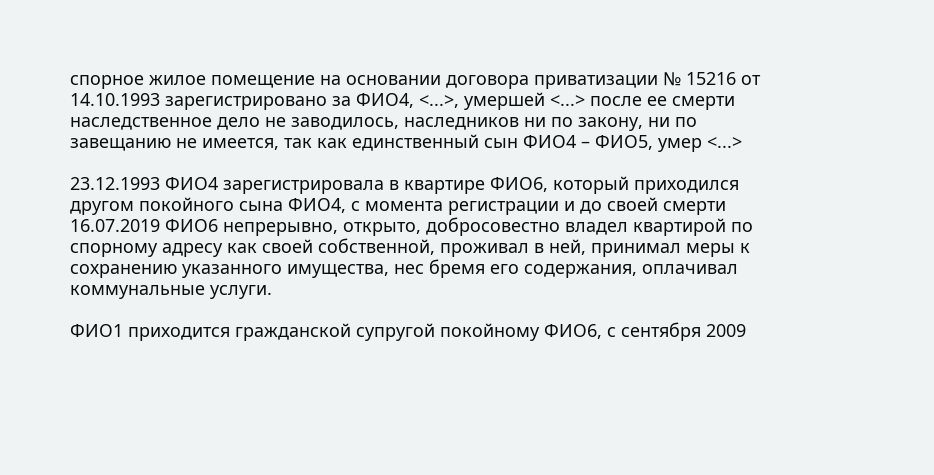спорное жилое помещение на основании договора приватизации № 15216 от 14.10.1993 зарегистрировано за ФИО4, <...>, умершей <...> после ее смерти наследственное дело не заводилось, наследников ни по закону, ни по завещанию не имеется, так как единственный сын ФИО4 – ФИО5, умер <...>

23.12.1993 ФИО4 зарегистрировала в квартире ФИО6, который приходился другом покойного сына ФИО4, с момента регистрации и до своей смерти 16.07.2019 ФИО6 непрерывно, открыто, добросовестно владел квартирой по спорному адресу как своей собственной, проживал в ней, принимал меры к сохранению указанного имущества, нес бремя его содержания, оплачивал коммунальные услуги.

ФИО1 приходится гражданской супругой покойному ФИО6, с сентября 2009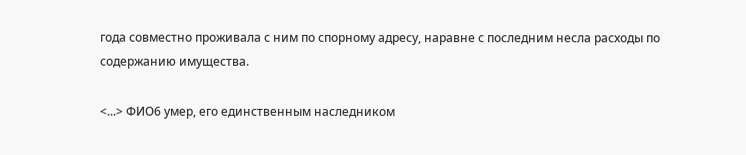года совместно проживала с ним по спорному адресу, наравне с последним несла расходы по содержанию имущества.

<...> ФИО6 умер, его единственным наследником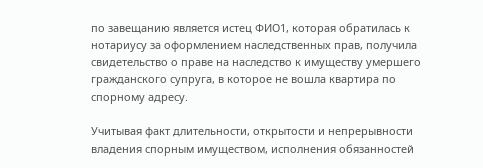по завещанию является истец ФИО1, которая обратилась к нотариусу за оформлением наследственных прав, получила свидетельство о праве на наследство к имуществу умершего гражданского супруга, в которое не вошла квартира по спорному адресу.

Учитывая факт длительности, открытости и непрерывности владения спорным имуществом, исполнения обязанностей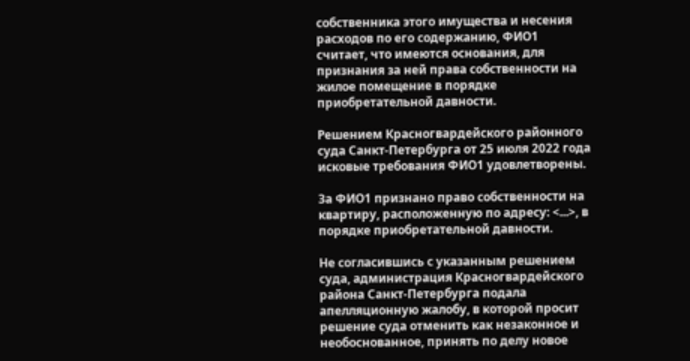собственника этого имущества и несения расходов по его содержанию, ФИО1 считает, что имеются основания, для признания за ней права собственности на жилое помещение в порядке приобретательной давности.

Решением Красногвардейского районного суда Санкт-Петербурга от 25 июля 2022 года исковые требования ФИО1 удовлетворены.

За ФИО1 признано право собственности на квартиру, расположенную по адресу: <...>, в порядке приобретательной давности.

Не согласившись с указанным решением суда, администрация Красногвардейского района Санкт-Петербурга подала апелляционную жалобу, в которой просит решение суда отменить как незаконное и необоснованное, принять по делу новое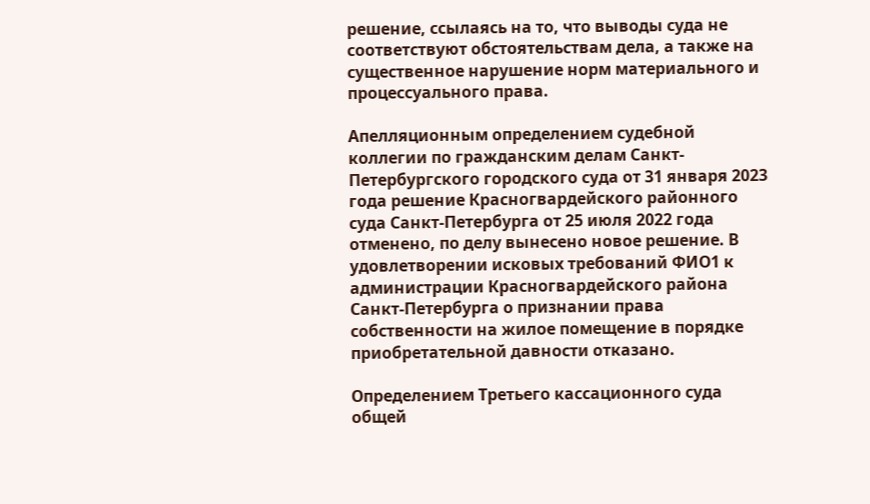решение, ссылаясь на то, что выводы суда не соответствуют обстоятельствам дела, а также на существенное нарушение норм материального и процессуального права.

Апелляционным определением судебной коллегии по гражданским делам Санкт-Петербургского городского суда от 31 января 2023 года решение Красногвардейского районного суда Санкт-Петербурга от 25 июля 2022 года отменено, по делу вынесено новое решение. В удовлетворении исковых требований ФИО1 к администрации Красногвардейского района Санкт-Петербурга о признании права собственности на жилое помещение в порядке приобретательной давности отказано.

Определением Третьего кассационного суда общей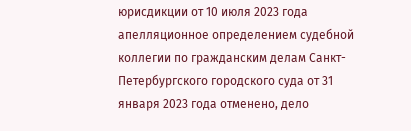юрисдикции от 10 июля 2023 года апелляционное определением судебной коллегии по гражданским делам Санкт-Петербургского городского суда от 31 января 2023 года отменено, дело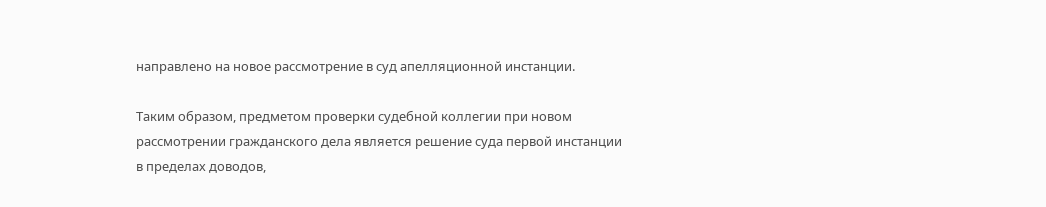направлено на новое рассмотрение в суд апелляционной инстанции.

Таким образом, предметом проверки судебной коллегии при новом рассмотрении гражданского дела является решение суда первой инстанции в пределах доводов,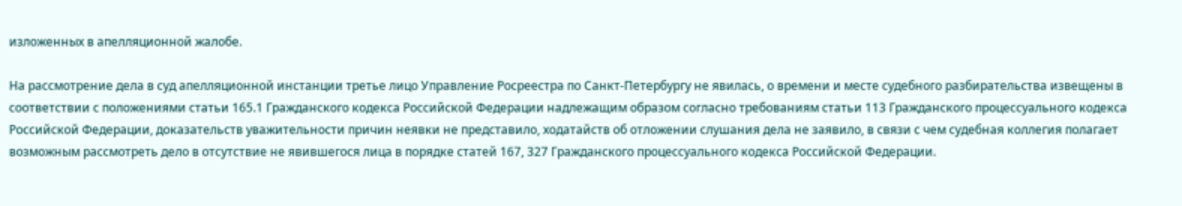изложенных в апелляционной жалобе.

На рассмотрение дела в суд апелляционной инстанции третье лицо Управление Росреестра по Санкт-Петербургу не явилась, о времени и месте судебного разбирательства извещены в соответствии с положениями статьи 165.1 Гражданского кодекса Российской Федерации надлежащим образом согласно требованиям статьи 113 Гражданского процессуального кодекса Российской Федерации, доказательств уважительности причин неявки не представило, ходатайств об отложении слушания дела не заявило, в связи с чем судебная коллегия полагает возможным рассмотреть дело в отсутствие не явившегося лица в порядке статей 167, 327 Гражданского процессуального кодекса Российской Федерации.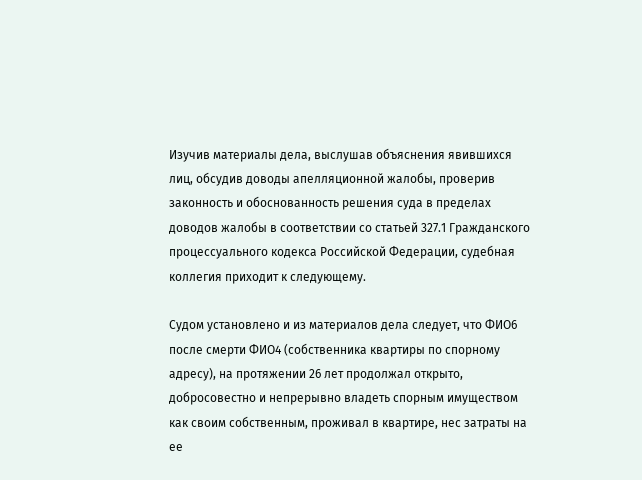Изучив материалы дела, выслушав объяснения явившихся лиц, обсудив доводы апелляционной жалобы, проверив законность и обоснованность решения суда в пределах доводов жалобы в соответствии со статьей 327.1 Гражданского процессуального кодекса Российской Федерации, судебная коллегия приходит к следующему.

Судом установлено и из материалов дела следует, что ФИО6 после смерти ФИО4 (собственника квартиры по спорному адресу), на протяжении 26 лет продолжал открыто, добросовестно и непрерывно владеть спорным имуществом как своим собственным, проживал в квартире, нес затраты на ее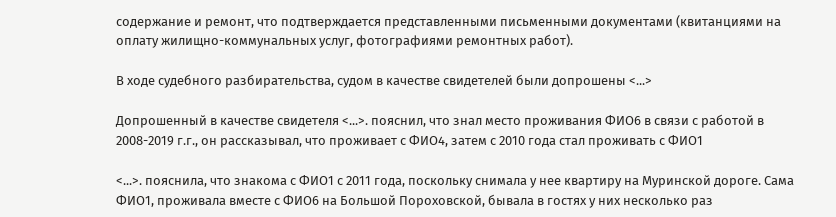содержание и ремонт, что подтверждается представленными письменными документами (квитанциями на оплату жилищно-коммунальных услуг, фотографиями ремонтных работ).

В ходе судебного разбирательства, судом в качестве свидетелей были допрошены <...>

Допрошенный в качестве свидетеля <...>. пояснил, что знал место проживания ФИО6 в связи с работой в 2008-2019 г.г., он рассказывал, что проживает с ФИО4, затем с 2010 года стал проживать с ФИО1

<...>. пояснила, что знакома с ФИО1 с 2011 года, поскольку снимала у нее квартиру на Муринской дороге. Сама ФИО1, проживала вместе с ФИО6 на Большой Пороховской, бывала в гостях у них несколько раз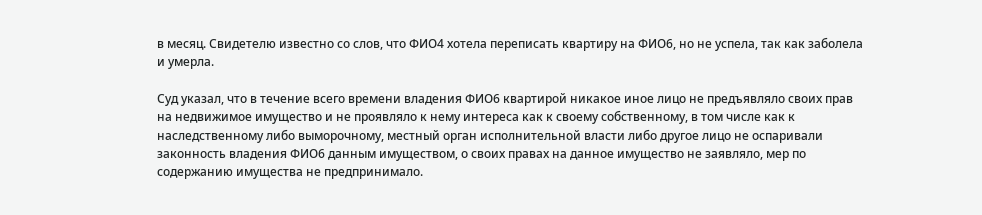в месяц. Свидетелю известно со слов, что ФИО4 хотела переписать квартиру на ФИО6, но не успела, так как заболела и умерла.

Суд указал, что в течение всего времени владения ФИО6 квартирой никакое иное лицо не предъявляло своих прав на недвижимое имущество и не проявляло к нему интереса как к своему собственному, в том числе как к наследственному либо выморочному, местный орган исполнительной власти либо другое лицо не оспаривали законность владения ФИО6 данным имуществом, о своих правах на данное имущество не заявляло, мер по содержанию имущества не предпринимало.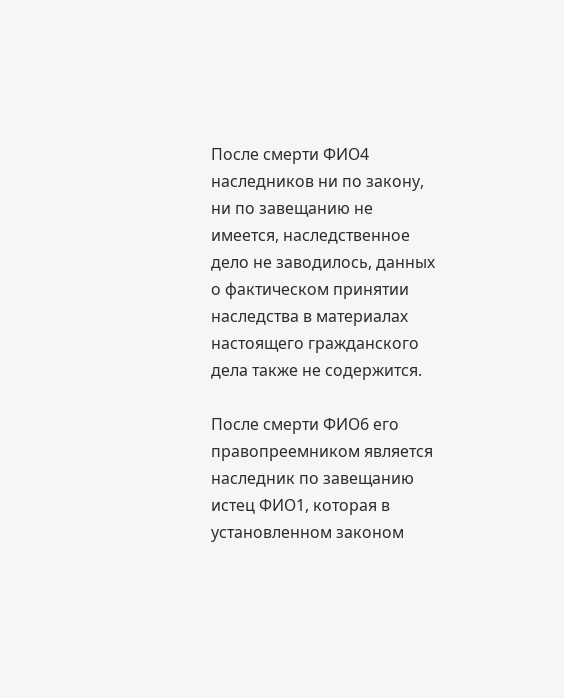После смерти ФИО4 наследников ни по закону, ни по завещанию не имеется, наследственное дело не заводилось, данных о фактическом принятии наследства в материалах настоящего гражданского дела также не содержится.

После смерти ФИО6 его правопреемником является наследник по завещанию истец ФИО1, которая в установленном законом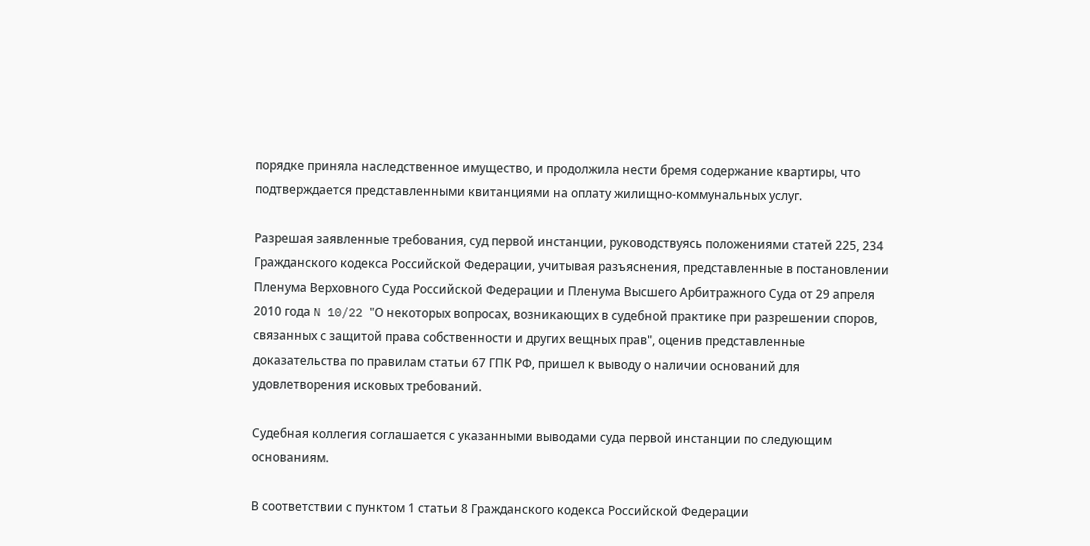порядке приняла наследственное имущество, и продолжила нести бремя содержание квартиры, что подтверждается представленными квитанциями на оплату жилищно-коммунальных услуг.

Разрешая заявленные требования, суд первой инстанции, руководствуясь положениями статей 225, 234 Гражданского кодекса Российской Федерации, учитывая разъяснения, представленные в постановлении Пленума Верховного Суда Российской Федерации и Пленума Высшего Арбитражного Суда от 29 апреля 2010 года N 10/22 "О некоторых вопросах, возникающих в судебной практике при разрешении споров, связанных с защитой права собственности и других вещных прав", оценив представленные доказательства по правилам статьи 67 ГПК РФ, пришел к выводу о наличии оснований для удовлетворения исковых требований.

Судебная коллегия соглашается с указанными выводами суда первой инстанции по следующим основаниям.

В соответствии с пунктом 1 статьи 8 Гражданского кодекса Российской Федерации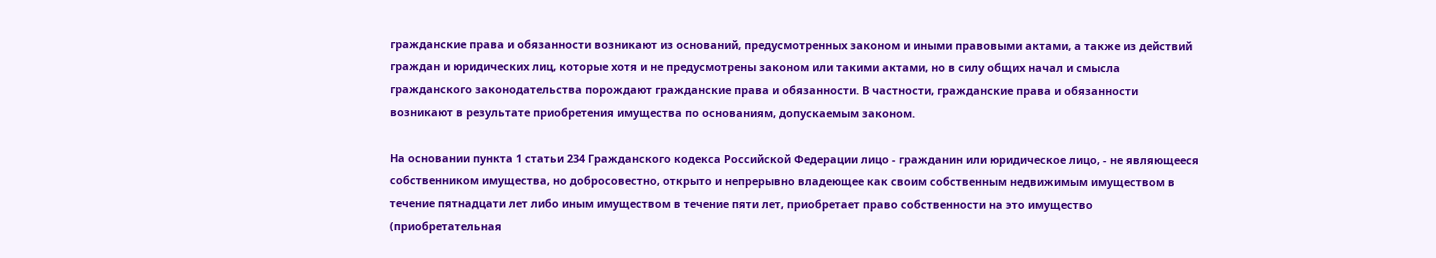гражданские права и обязанности возникают из оснований, предусмотренных законом и иными правовыми актами, а также из действий граждан и юридических лиц, которые хотя и не предусмотрены законом или такими актами, но в силу общих начал и смысла гражданского законодательства порождают гражданские права и обязанности. В частности, гражданские права и обязанности возникают в результате приобретения имущества по основаниям, допускаемым законом.

На основании пункта 1 статьи 234 Гражданского кодекса Российской Федерации лицо - гражданин или юридическое лицо, - не являющееся собственником имущества, но добросовестно, открыто и непрерывно владеющее как своим собственным недвижимым имуществом в течение пятнадцати лет либо иным имуществом в течение пяти лет, приобретает право собственности на это имущество (приобретательная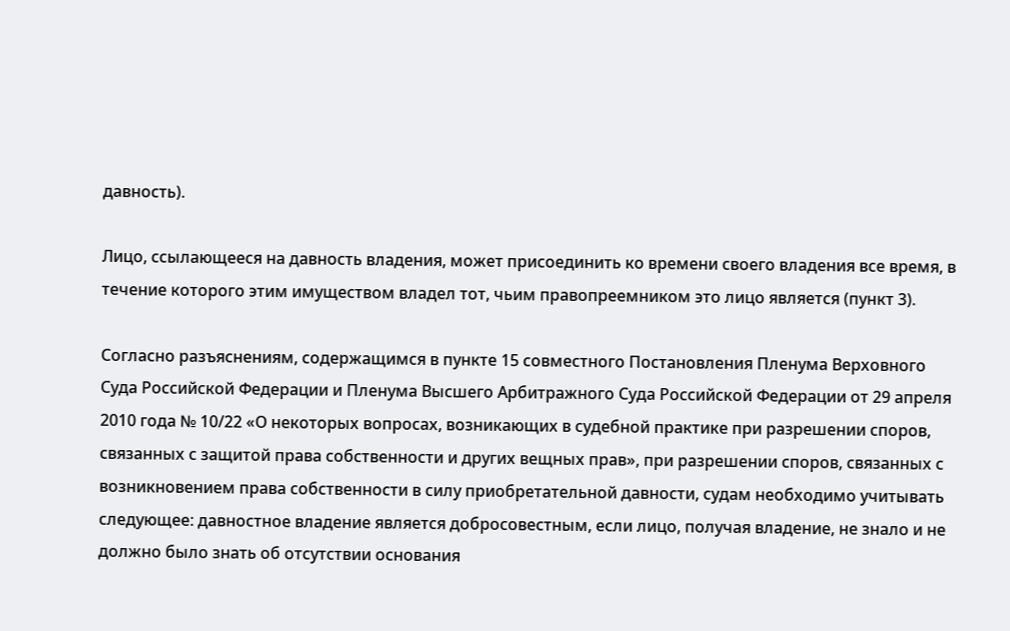давность).

Лицо, ссылающееся на давность владения, может присоединить ко времени своего владения все время, в течение которого этим имуществом владел тот, чьим правопреемником это лицо является (пункт 3).

Согласно разъяснениям, содержащимся в пункте 15 совместного Постановления Пленума Верховного Суда Российской Федерации и Пленума Высшего Арбитражного Суда Российской Федерации от 29 апреля 2010 года № 10/22 «О некоторых вопросах, возникающих в судебной практике при разрешении споров, связанных с защитой права собственности и других вещных прав», при разрешении споров, связанных с возникновением права собственности в силу приобретательной давности, судам необходимо учитывать следующее: давностное владение является добросовестным, если лицо, получая владение, не знало и не должно было знать об отсутствии основания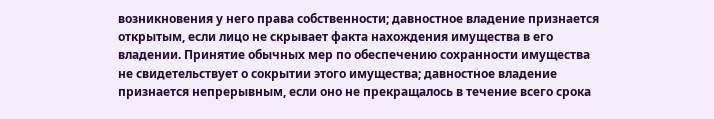возникновения у него права собственности; давностное владение признается открытым, если лицо не скрывает факта нахождения имущества в его владении. Принятие обычных мер по обеспечению сохранности имущества не свидетельствует о сокрытии этого имущества; давностное владение признается непрерывным, если оно не прекращалось в течение всего срока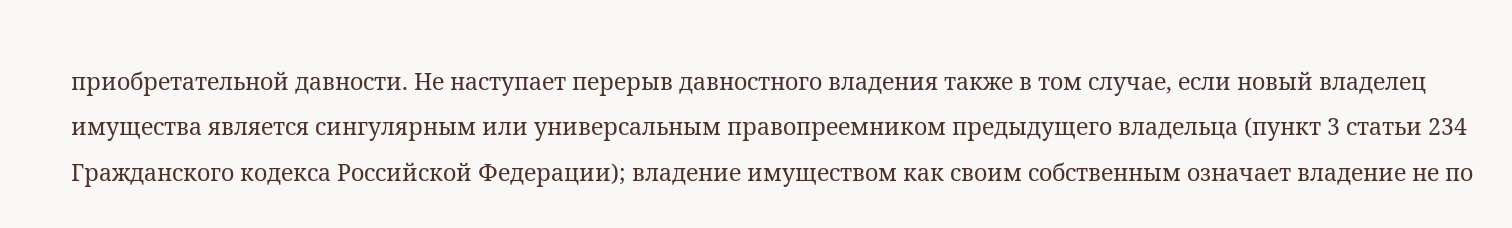приобретательной давности. Не наступает перерыв давностного владения также в том случае, если новый владелец имущества является сингулярным или универсальным правопреемником предыдущего владельца (пункт 3 статьи 234 Гражданского кодекса Российской Федерации); владение имуществом как своим собственным означает владение не по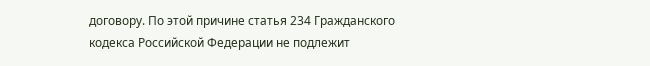договору. По этой причине статья 234 Гражданского кодекса Российской Федерации не подлежит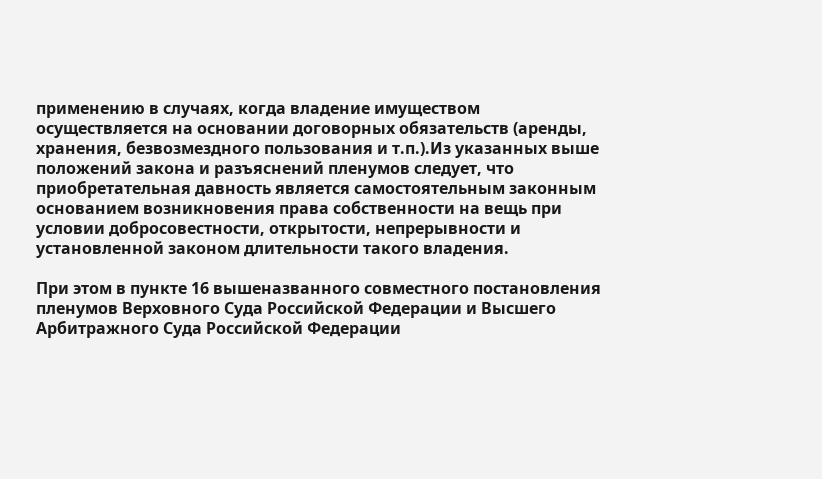применению в случаях, когда владение имуществом осуществляется на основании договорных обязательств (аренды, хранения, безвозмездного пользования и т.п.).Из указанных выше положений закона и разъяснений пленумов следует, что приобретательная давность является самостоятельным законным основанием возникновения права собственности на вещь при условии добросовестности, открытости, непрерывности и установленной законом длительности такого владения.

При этом в пункте 16 вышеназванного совместного постановления пленумов Верховного Суда Российской Федерации и Высшего Арбитражного Суда Российской Федерации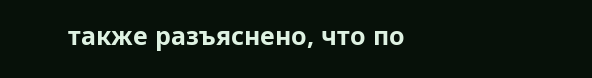также разъяснено, что по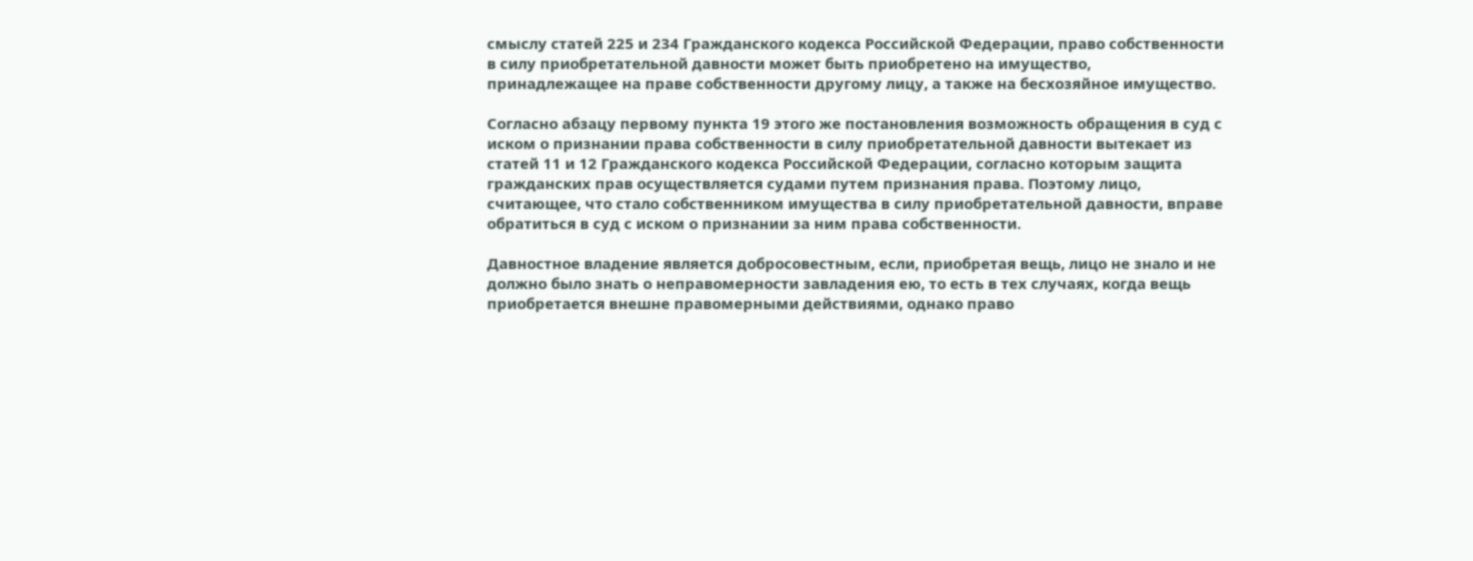смыслу статей 225 и 234 Гражданского кодекса Российской Федерации, право собственности в силу приобретательной давности может быть приобретено на имущество, принадлежащее на праве собственности другому лицу, а также на бесхозяйное имущество.

Согласно абзацу первому пункта 19 этого же постановления возможность обращения в суд с иском о признании права собственности в силу приобретательной давности вытекает из статей 11 и 12 Гражданского кодекса Российской Федерации, согласно которым защита гражданских прав осуществляется судами путем признания права. Поэтому лицо, считающее, что стало собственником имущества в силу приобретательной давности, вправе обратиться в суд с иском о признании за ним права собственности.

Давностное владение является добросовестным, если, приобретая вещь, лицо не знало и не должно было знать о неправомерности завладения ею, то есть в тех случаях, когда вещь приобретается внешне правомерными действиями, однако право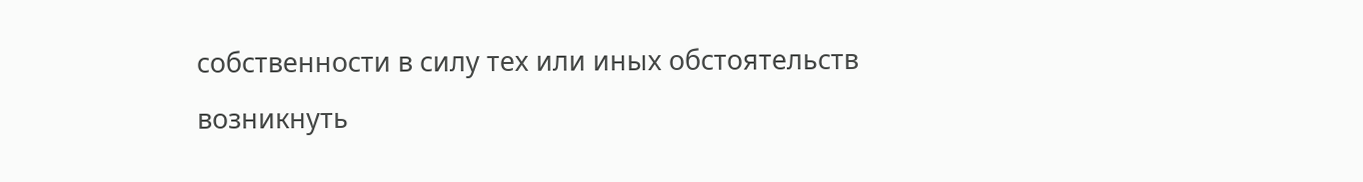собственности в силу тех или иных обстоятельств возникнуть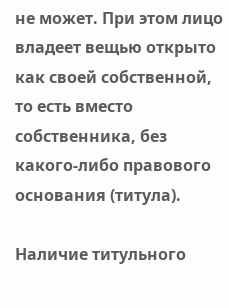не может. При этом лицо владеет вещью открыто как своей собственной, то есть вместо собственника, без какого-либо правового основания (титула).

Наличие титульного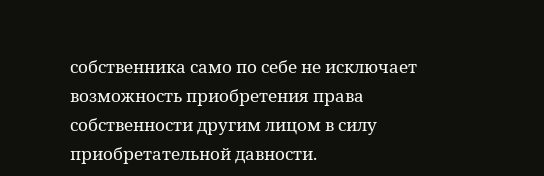собственника само по себе не исключает возможность приобретения права собственности другим лицом в силу приобретательной давности.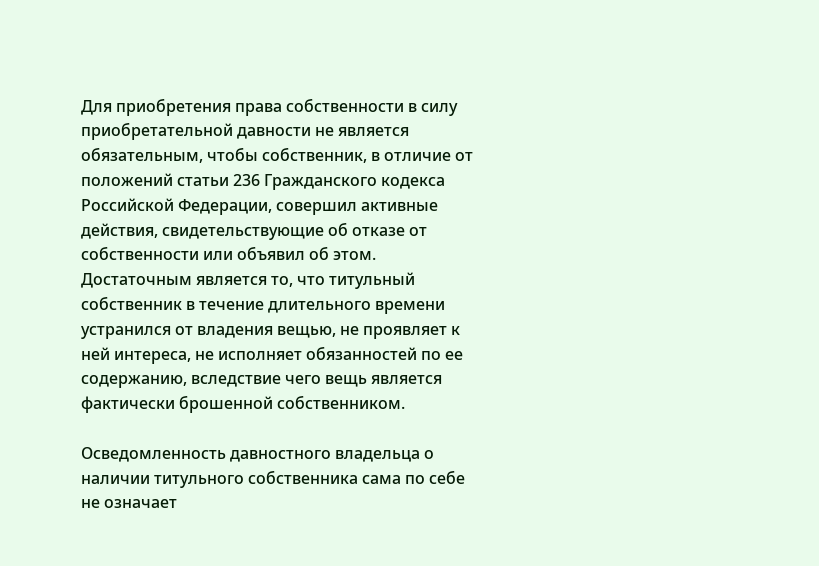Для приобретения права собственности в силу приобретательной давности не является обязательным, чтобы собственник, в отличие от положений статьи 236 Гражданского кодекса Российской Федерации, совершил активные действия, свидетельствующие об отказе от собственности или объявил об этом. Достаточным является то, что титульный собственник в течение длительного времени устранился от владения вещью, не проявляет к ней интереса, не исполняет обязанностей по ее содержанию, вследствие чего вещь является фактически брошенной собственником.

Осведомленность давностного владельца о наличии титульного собственника сама по себе не означает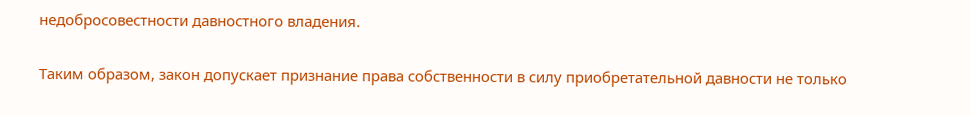недобросовестности давностного владения.

Таким образом, закон допускает признание права собственности в силу приобретательной давности не только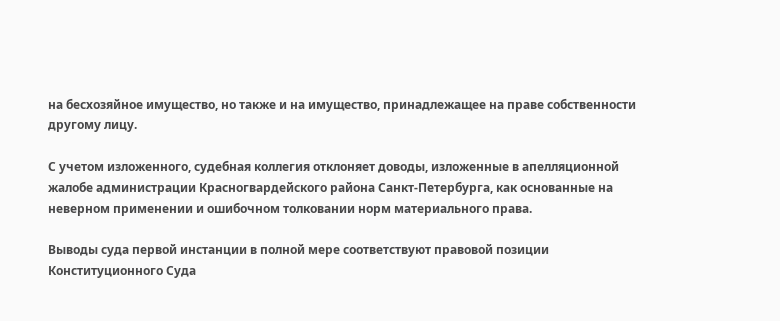на бесхозяйное имущество, но также и на имущество, принадлежащее на праве собственности другому лицу.

С учетом изложенного, судебная коллегия отклоняет доводы, изложенные в апелляционной жалобе администрации Красногвардейского района Санкт-Петербурга, как основанные на неверном применении и ошибочном толковании норм материального права.

Выводы суда первой инстанции в полной мере соответствуют правовой позиции Конституционного Суда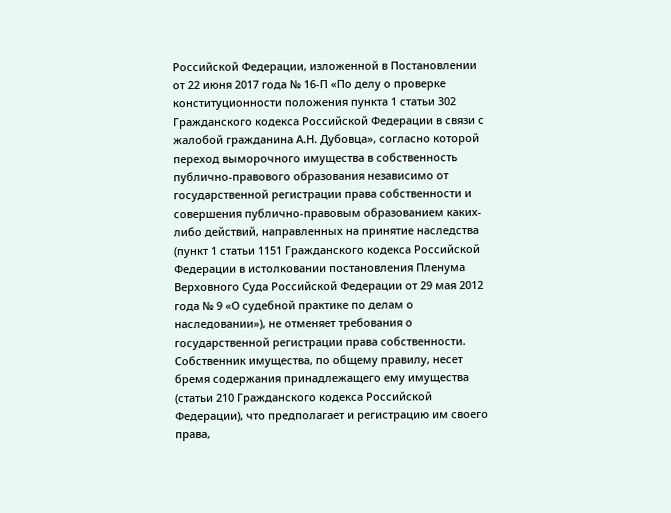Российской Федерации, изложенной в Постановлении от 22 июня 2017 года № 16-П «По делу о проверке конституционности положения пункта 1 статьи 302 Гражданского кодекса Российской Федерации в связи с жалобой гражданина А.Н. Дубовца», согласно которой переход выморочного имущества в собственность публично-правового образования независимо от государственной регистрации права собственности и совершения публично-правовым образованием каких-либо действий, направленных на принятие наследства (пункт 1 статьи 1151 Гражданского кодекса Российской Федерации в истолковании постановления Пленума Верховного Суда Российской Федерации от 29 мая 2012 года № 9 «О судебной практике по делам о наследовании»), не отменяет требования о государственной регистрации права собственности. Собственник имущества, по общему правилу, несет бремя содержания принадлежащего ему имущества (статьи 210 Гражданского кодекса Российской Федерации), что предполагает и регистрацию им своего права,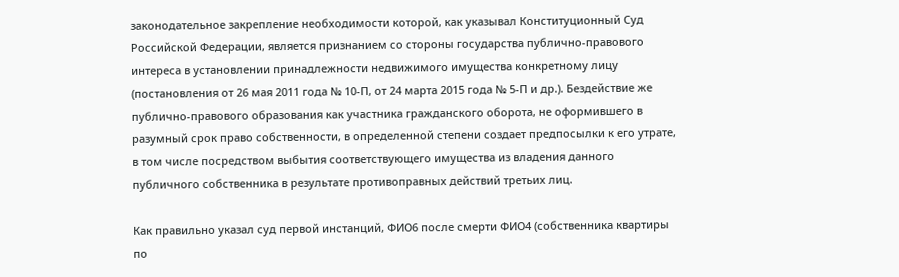законодательное закрепление необходимости которой, как указывал Конституционный Суд Российской Федерации, является признанием со стороны государства публично-правового интереса в установлении принадлежности недвижимого имущества конкретному лицу (постановления от 26 мая 2011 года № 10-П, от 24 марта 2015 года № 5-П и др.). Бездействие же публично-правового образования как участника гражданского оборота, не оформившего в разумный срок право собственности, в определенной степени создает предпосылки к его утрате, в том числе посредством выбытия соответствующего имущества из владения данного публичного собственника в результате противоправных действий третьих лиц.

Как правильно указал суд первой инстанций, ФИО6 после смерти ФИО4 (собственника квартиры по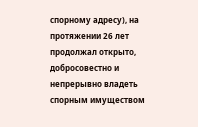спорному адресу), на протяжении 26 лет продолжал открыто, добросовестно и непрерывно владеть спорным имуществом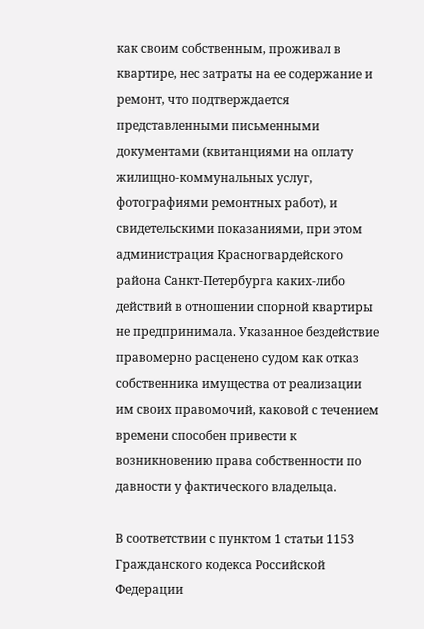как своим собственным, проживал в квартире, нес затраты на ее содержание и ремонт, что подтверждается представленными письменными документами (квитанциями на оплату жилищно-коммунальных услуг, фотографиями ремонтных работ), и свидетельскими показаниями, при этом администрация Красногвардейского района Санкт-Петербурга каких-либо действий в отношении спорной квартиры не предпринимала. Указанное бездействие правомерно расценено судом как отказ собственника имущества от реализации им своих правомочий, каковой с течением времени способен привести к возникновению права собственности по давности у фактического владельца.

В соответствии с пунктом 1 статьи 1153 Гражданского кодекса Российской Федерации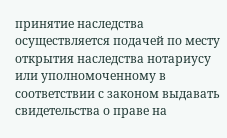принятие наследства осуществляется подачей по месту открытия наследства нотариусу или уполномоченному в соответствии с законом выдавать свидетельства о праве на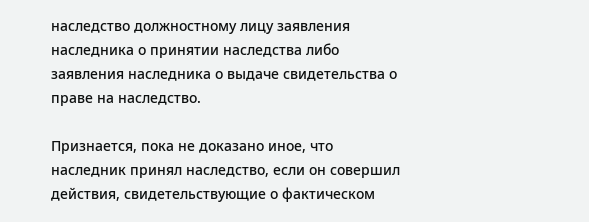наследство должностному лицу заявления наследника о принятии наследства либо заявления наследника о выдаче свидетельства о праве на наследство.

Признается, пока не доказано иное, что наследник принял наследство, если он совершил действия, свидетельствующие о фактическом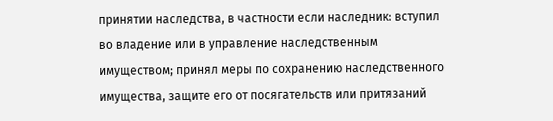принятии наследства, в частности если наследник: вступил во владение или в управление наследственным имуществом; принял меры по сохранению наследственного имущества, защите его от посягательств или притязаний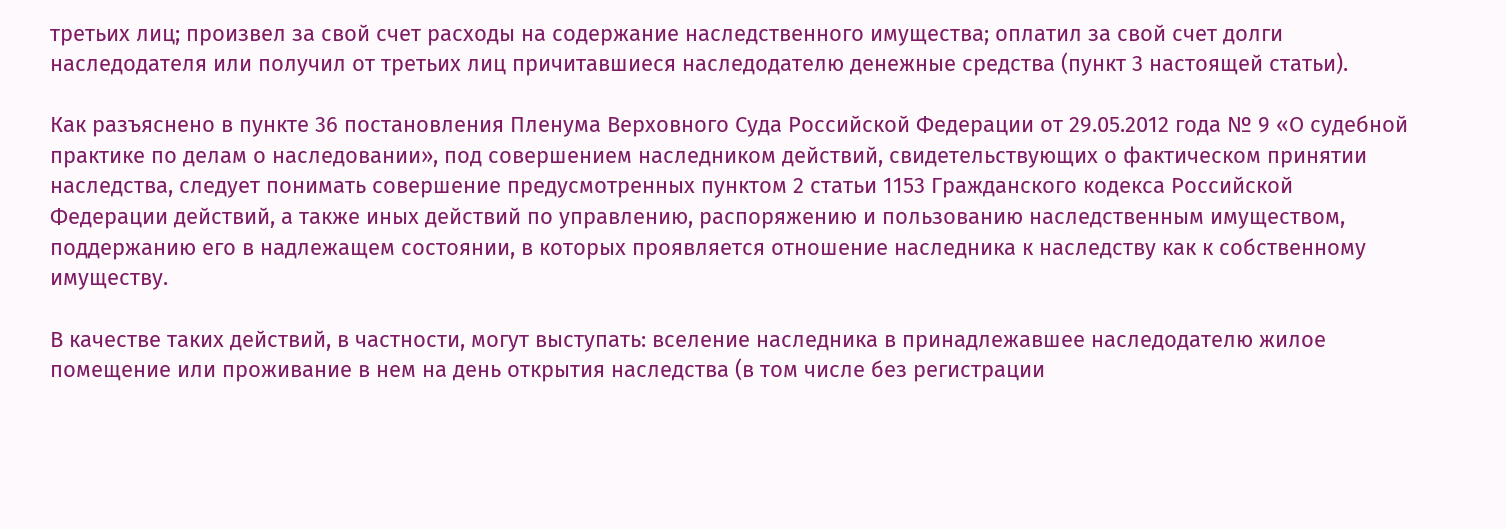третьих лиц; произвел за свой счет расходы на содержание наследственного имущества; оплатил за свой счет долги наследодателя или получил от третьих лиц причитавшиеся наследодателю денежные средства (пункт 3 настоящей статьи).

Как разъяснено в пункте 36 постановления Пленума Верховного Суда Российской Федерации от 29.05.2012 года № 9 «О судебной практике по делам о наследовании», под совершением наследником действий, свидетельствующих о фактическом принятии наследства, следует понимать совершение предусмотренных пунктом 2 статьи 1153 Гражданского кодекса Российской Федерации действий, а также иных действий по управлению, распоряжению и пользованию наследственным имуществом, поддержанию его в надлежащем состоянии, в которых проявляется отношение наследника к наследству как к собственному имуществу.

В качестве таких действий, в частности, могут выступать: вселение наследника в принадлежавшее наследодателю жилое помещение или проживание в нем на день открытия наследства (в том числе без регистрации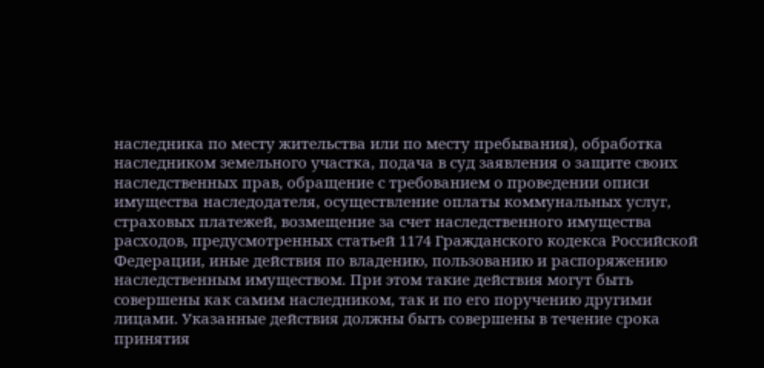наследника по месту жительства или по месту пребывания), обработка наследником земельного участка, подача в суд заявления о защите своих наследственных прав, обращение с требованием о проведении описи имущества наследодателя, осуществление оплаты коммунальных услуг, страховых платежей, возмещение за счет наследственного имущества расходов, предусмотренных статьей 1174 Гражданского кодекса Российской Федерации, иные действия по владению, пользованию и распоряжению наследственным имуществом. При этом такие действия могут быть совершены как самим наследником, так и по его поручению другими лицами. Указанные действия должны быть совершены в течение срока принятия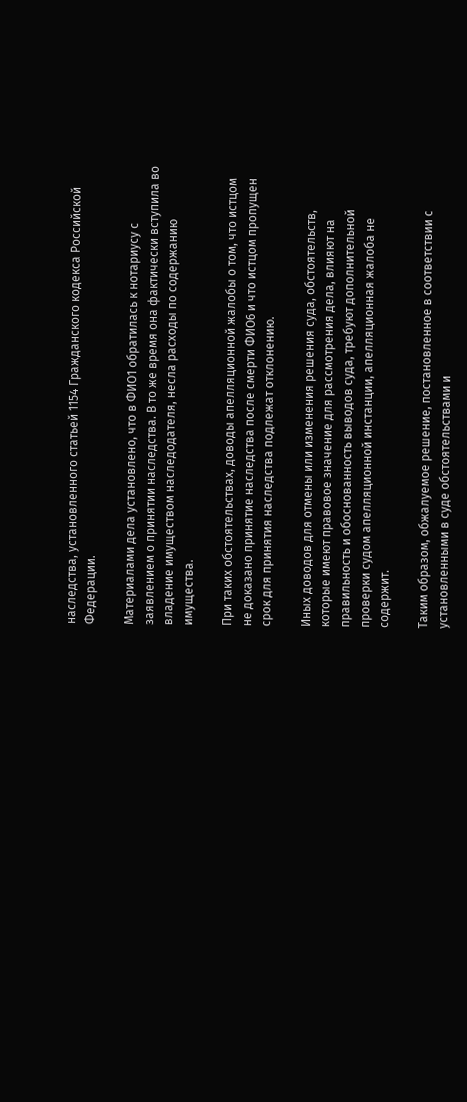наследства, установленного статьей 1154 Гражданского кодекса Российской Федерации.

Материалами дела установлено, что в ФИО1 обратилась к нотариусу с заявлением о принятии наследства. В то же время она фактически вступила во владение имуществом наследодателя, несла расходы по содержанию имущества.

При таких обстоятельствах, доводы апелляционной жалобы о том, что истцом не доказано принятие наследства после смерти ФИО6 и что истцом пропущен срок для принятия наследства подлежат отклонению.

Иных доводов для отмены или изменения решения суда, обстоятельств, которые имеют правовое значение для рассмотрения дела, влияют на правильность и обоснованность выводов суда, требуют дополнительной проверки судом апелляционной инстанции, апелляционная жалоба не содержит.

Таким образом, обжалуемое решение, постановленное в соответствии с установленными в суде обстоятельствами и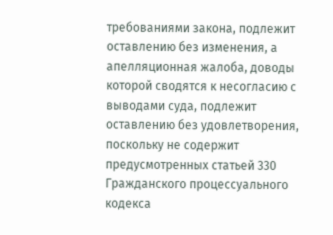требованиями закона, подлежит оставлению без изменения, а апелляционная жалоба, доводы которой сводятся к несогласию с выводами суда, подлежит оставлению без удовлетворения, поскольку не содержит предусмотренных статьей 330 Гражданского процессуального кодекса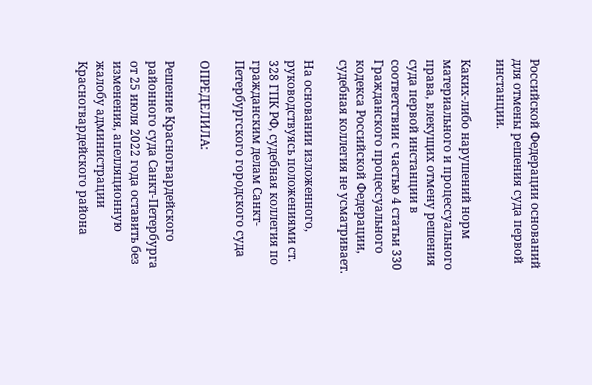Российской Федерации оснований для отмены решения суда первой инстанции.

Каких-либо нарушений норм материального и процессуального права, влекущих отмену решения суда первой инстанции в соответствии с частью 4 статьи 330 Гражданского процессуального кодекса Российской Федерации, судебная коллегия не усматривает.

На основании изложенного, руководствуясь положениями ст. 328 ГПК РФ, судебная коллегия по гражданским делам Санкт-Петербургского городского суда

ОПРЕДЕЛИЛА:

Решение Красногвардейского районного суда Санкт-Петербурга от 25 июля 2022 года оставить без изменения, апелляционную жалобу администрации Красногвардейского района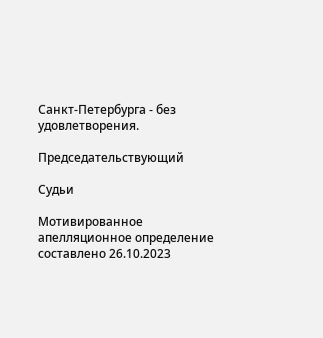Санкт-Петербурга - без удовлетворения.

Председательствующий

Судьи

Мотивированное апелляционное определение составлено 26.10.2023